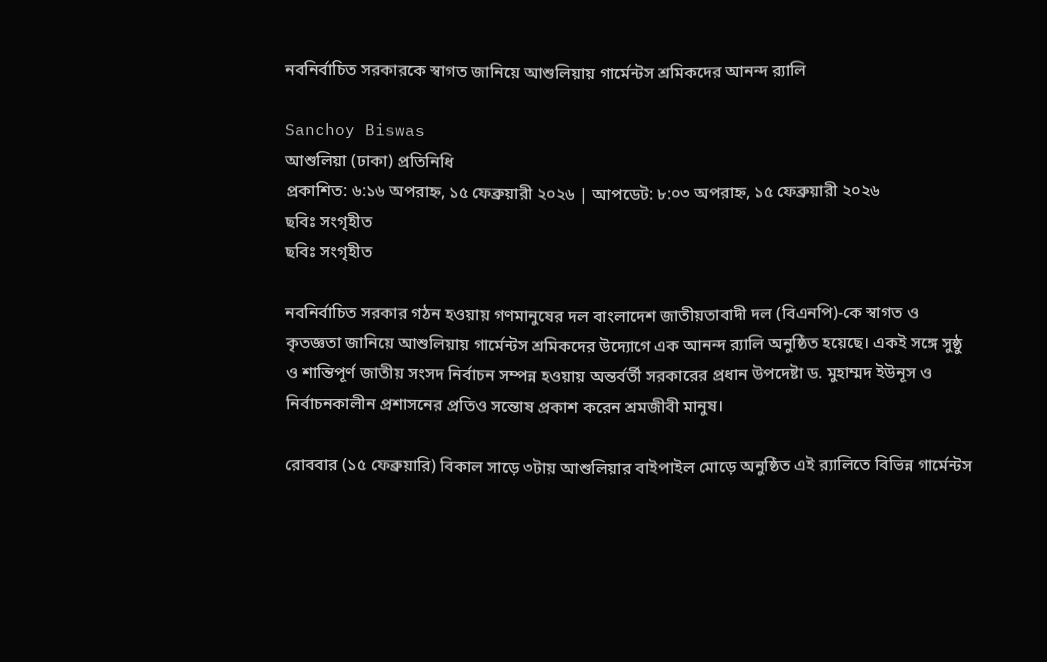নবনির্বাচিত সরকারকে স্বাগত জানিয়ে আশুলিয়ায় গার্মেন্টস শ্রমিকদের আনন্দ র‍্যালি

Sanchoy Biswas
আশুলিয়া (ঢাকা) প্রতিনিধি
প্রকাশিত: ৬:১৬ অপরাহ্ন, ১৫ ফেব্রুয়ারী ২০২৬ | আপডেট: ৮:০৩ অপরাহ্ন, ১৫ ফেব্রুয়ারী ২০২৬
ছবিঃ সংগৃহীত
ছবিঃ সংগৃহীত

নবনির্বাচিত সরকার গঠন হওয়ায় গণমানুষের দল বাংলাদেশ জাতীয়তাবাদী দল (বিএনপি)-কে স্বাগত ও কৃতজ্ঞতা জানিয়ে আশুলিয়ায় গার্মেন্টস শ্রমিকদের উদ্যোগে এক আনন্দ র‍্যালি অনুষ্ঠিত হয়েছে। একই সঙ্গে সুষ্ঠু ও শান্তিপূর্ণ জাতীয় সংসদ নির্বাচন সম্পন্ন হওয়ায় অন্তর্বর্তী সরকারের প্রধান উপদেষ্টা ড. মুহাম্মদ ইউনূস ও নির্বাচনকালীন প্রশাসনের প্রতিও সন্তোষ প্রকাশ করেন শ্রমজীবী মানুষ।

রোববার (১৫ ফেব্রুয়ারি) বিকাল সাড়ে ৩টায় আশুলিয়ার বাইপাইল মোড়ে অনুষ্ঠিত এই র‍্যালিতে বিভিন্ন গার্মেন্টস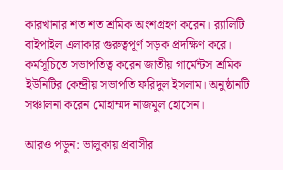কারখানার শত শত শ্রমিক অংশগ্রহণ করেন। র‍্যালিটি বাইপাইল এলাকার গুরুত্বপূর্ণ সড়ক প্রদক্ষিণ করে। কর্মসূচিতে সভাপতিত্ব করেন জাতীয় গার্মেন্টস শ্রমিক ইউনিটির কেন্দ্রীয় সভাপতি ফরিদুল ইসলাম। অনুষ্ঠানটি সঞ্চালনা করেন মোহাম্মদ নাজমুল হোসেন।

আরও পড়ুন: ভালুকায় প্রবাসীর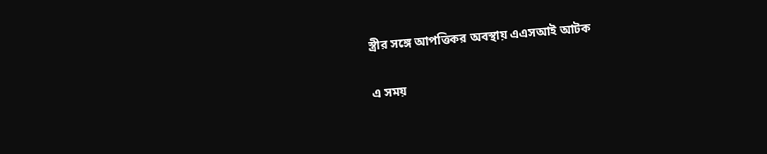স্ত্রীর সঙ্গে আপত্তিকর অবস্থায় এএসআই আটক

এ সময়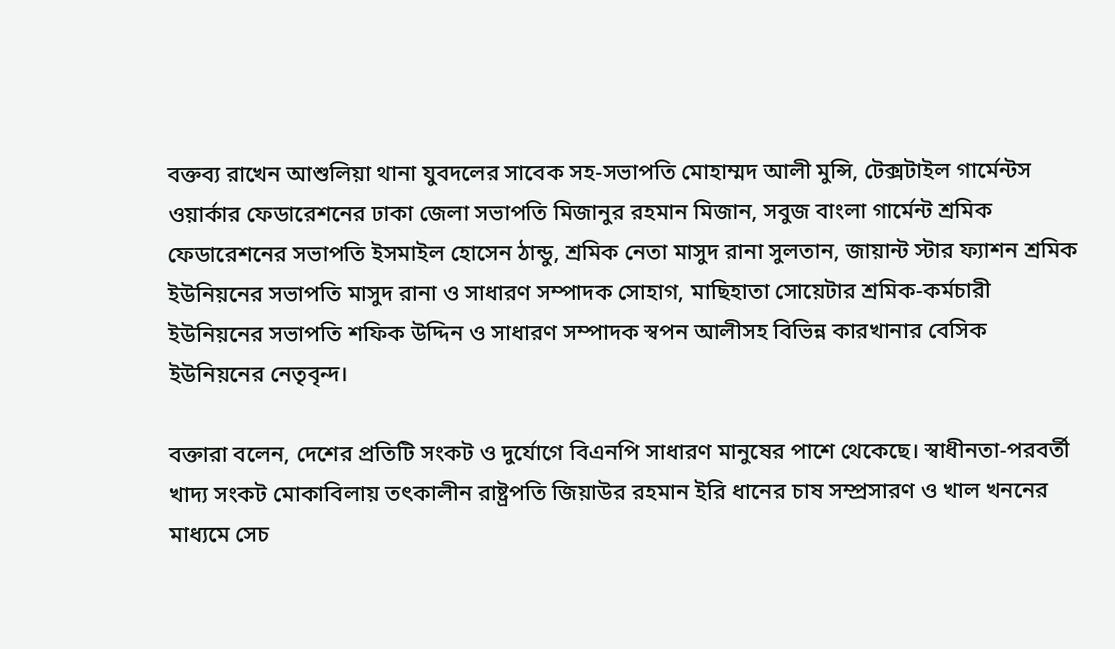বক্তব্য রাখেন আশুলিয়া থানা যুবদলের সাবেক সহ-সভাপতি মোহাম্মদ আলী মুন্সি, টেক্সটাইল গার্মেন্টস ওয়ার্কার ফেডারেশনের ঢাকা জেলা সভাপতি মিজানুর রহমান মিজান, সবুজ বাংলা গার্মেন্ট শ্রমিক ফেডারেশনের সভাপতি ইসমাইল হোসেন ঠান্ডু, শ্রমিক নেতা মাসুদ রানা সুলতান, জায়ান্ট স্টার ফ্যাশন শ্রমিক ইউনিয়নের সভাপতি মাসুদ রানা ও সাধারণ সম্পাদক সোহাগ, মাছিহাতা সোয়েটার শ্রমিক-কর্মচারী ইউনিয়নের সভাপতি শফিক উদ্দিন ও সাধারণ সম্পাদক স্বপন আলীসহ বিভিন্ন কারখানার বেসিক ইউনিয়নের নেতৃবৃন্দ।

বক্তারা বলেন, দেশের প্রতিটি সংকট ও দুর্যোগে বিএনপি সাধারণ মানুষের পাশে থেকেছে। স্বাধীনতা-পরবর্তী খাদ্য সংকট মোকাবিলায় তৎকালীন রাষ্ট্রপতি জিয়াউর রহমান ইরি ধানের চাষ সম্প্রসারণ ও খাল খননের মাধ্যমে সেচ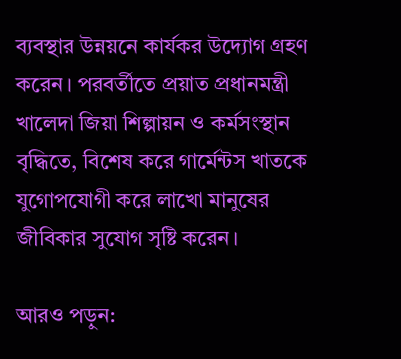ব্যবস্থার উন্নয়নে কার্যকর উদ্যোগ গ্রহণ করেন। পরবর্তীতে প্রয়াত প্রধানমন্ত্রী খালেদা জিয়া শিল্পায়ন ও কর্মসংস্থান বৃদ্ধিতে, বিশেষ করে গার্মেন্টস খাতকে যুগোপযোগী করে লাখো মানুষের জীবিকার সুযোগ সৃষ্টি করেন।

আরও পড়ুন: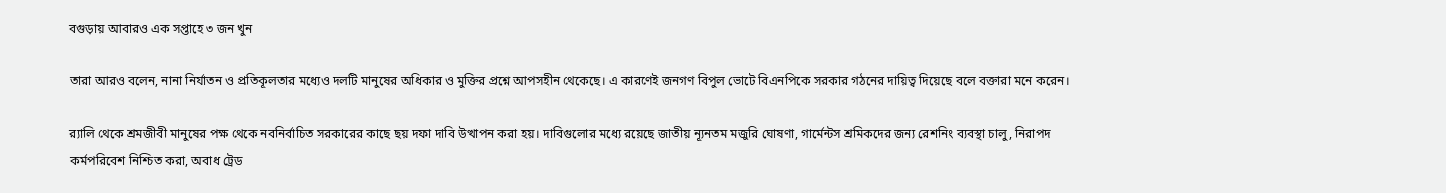বগুড়ায় আবারও এক সপ্তাহে ৩ জন খুন

তারা আরও বলেন, নানা নির্যাতন ও প্রতিকূলতার মধ্যেও দলটি মানুষের অধিকার ও মুক্তির প্রশ্নে আপসহীন থেকেছে। এ কারণেই জনগণ বিপুল ভোটে বিএনপিকে সরকার গঠনের দায়িত্ব দিয়েছে বলে বক্তারা মনে করেন।

র‍্যালি থেকে শ্রমজীবী মানুষের পক্ষ থেকে নবনির্বাচিত সরকারের কাছে ছয় দফা দাবি উত্থাপন করা হয়। দাবিগুলোর মধ্যে রয়েছে জাতীয় ন্যূনতম মজুরি ঘোষণা, গার্মেন্টস শ্রমিকদের জন্য রেশনিং ব্যবস্থা চালু, নিরাপদ কর্মপরিবেশ নিশ্চিত করা, অবাধ ট্রেড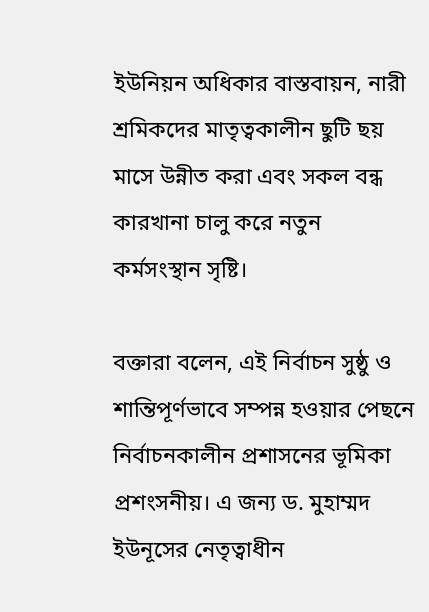ইউনিয়ন অধিকার বাস্তবায়ন, নারী শ্রমিকদের মাতৃত্বকালীন ছুটি ছয় মাসে উন্নীত করা এবং সকল বন্ধ কারখানা চালু করে নতুন কর্মসংস্থান সৃষ্টি।

বক্তারা বলেন, এই নির্বাচন সুষ্ঠু ও শান্তিপূর্ণভাবে সম্পন্ন হওয়ার পেছনে নির্বাচনকালীন প্রশাসনের ভূমিকা প্রশংসনীয়। এ জন্য ড. মুহাম্মদ ইউনূসের নেতৃত্বাধীন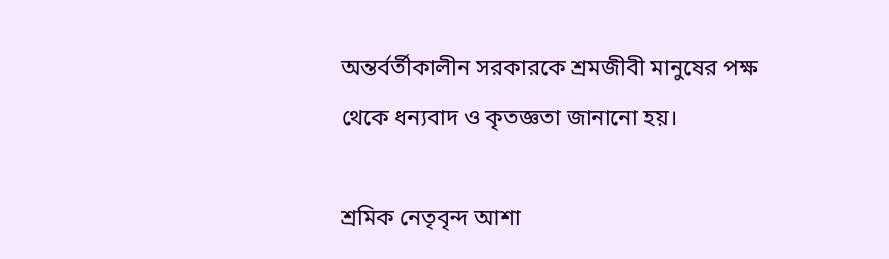অন্তর্বর্তীকালীন সরকারকে শ্রমজীবী মানুষের পক্ষ থেকে ধন্যবাদ ও কৃতজ্ঞতা জানানো হয়।

শ্রমিক নেতৃবৃন্দ আশা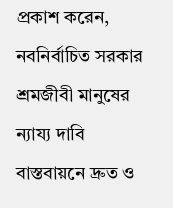প্রকাশ করেন, নবনির্বাচিত সরকার শ্রমজীবী মানুষের ন্যায্য দাবি বাস্তবায়নে দ্রুত ও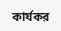কার্যকর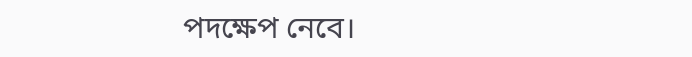পদক্ষেপ নেবে।